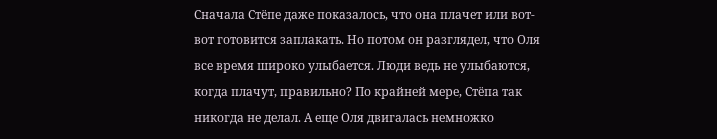Сначала Стёпе даже показалось, что она плачет или вот-вот готовится заплакать. Но потом он разглядел, что Оля все время широко улыбается. Люди ведь не улыбаются, когда плачут, правильно? По крайней мере, Стёпа так никогда не делал. А еще Оля двигалась немножко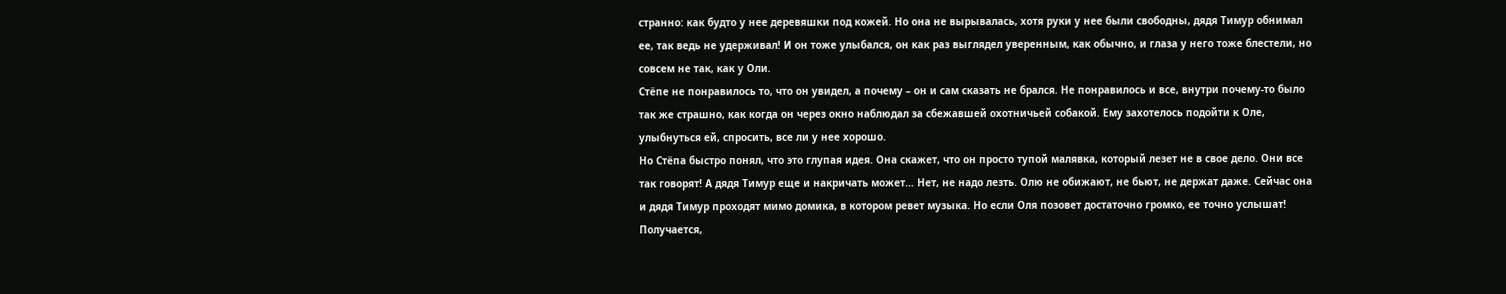странно: как будто у нее деревяшки под кожей. Но она не вырывалась, хотя руки у нее были свободны, дядя Тимур обнимал ее, так ведь не удерживал! И он тоже улыбался, он как раз выглядел уверенным, как обычно, и глаза у него тоже блестели, но совсем не так, как у Оли.
Стёпе не понравилось то, что он увидел, а почему – он и сам сказать не брался. Не понравилось и все, внутри почему-то было так же страшно, как когда он через окно наблюдал за сбежавшей охотничьей собакой. Ему захотелось подойти к Оле, улыбнуться ей, спросить, все ли у нее хорошо.
Но Стёпа быстро понял, что это глупая идея. Она скажет, что он просто тупой малявка, который лезет не в свое дело. Они все так говорят! А дядя Тимур еще и накричать может… Нет, не надо лезть. Олю не обижают, не бьют, не держат даже. Сейчас она и дядя Тимур проходят мимо домика, в котором ревет музыка. Но если Оля позовет достаточно громко, ее точно услышат! Получается,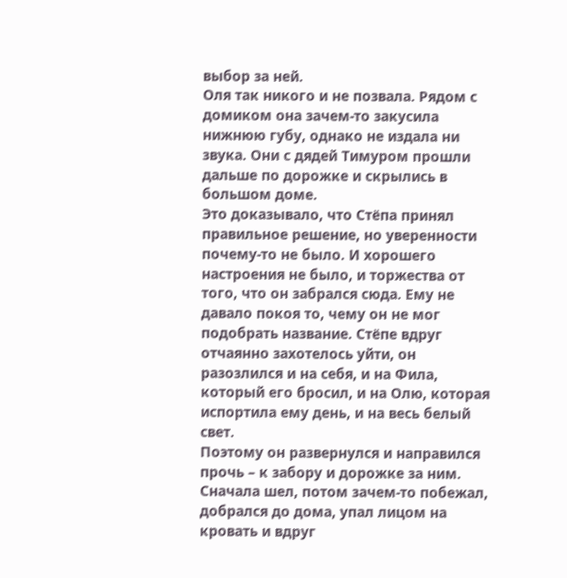выбор за ней.
Оля так никого и не позвала. Рядом с домиком она зачем-то закусила нижнюю губу, однако не издала ни звука. Они с дядей Тимуром прошли дальше по дорожке и скрылись в большом доме.
Это доказывало, что Стёпа принял правильное решение, но уверенности почему-то не было. И хорошего настроения не было, и торжества от того, что он забрался сюда. Ему не давало покоя то, чему он не мог подобрать название. Стёпе вдруг отчаянно захотелось уйти, он разозлился и на себя, и на Фила, который его бросил, и на Олю, которая испортила ему день, и на весь белый свет.
Поэтому он развернулся и направился прочь – к забору и дорожке за ним. Сначала шел, потом зачем-то побежал, добрался до дома, упал лицом на кровать и вдруг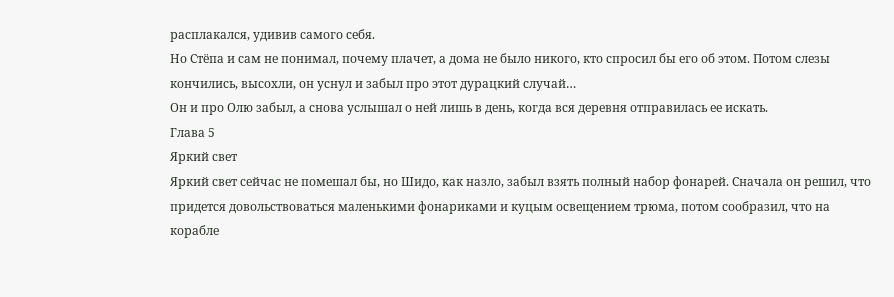расплакался, удивив самого себя.
Но Стёпа и сам не понимал, почему плачет, а дома не было никого, кто спросил бы его об этом. Потом слезы кончились, высохли, он уснул и забыл про этот дурацкий случай…
Он и про Олю забыл, а снова услышал о ней лишь в день, когда вся деревня отправилась ее искать.
Глава 5
Яркий свет
Яркий свет сейчас не помешал бы, но Шидо, как назло, забыл взять полный набор фонарей. Сначала он решил, что придется довольствоваться маленькими фонариками и куцым освещением трюма, потом сообразил, что на корабле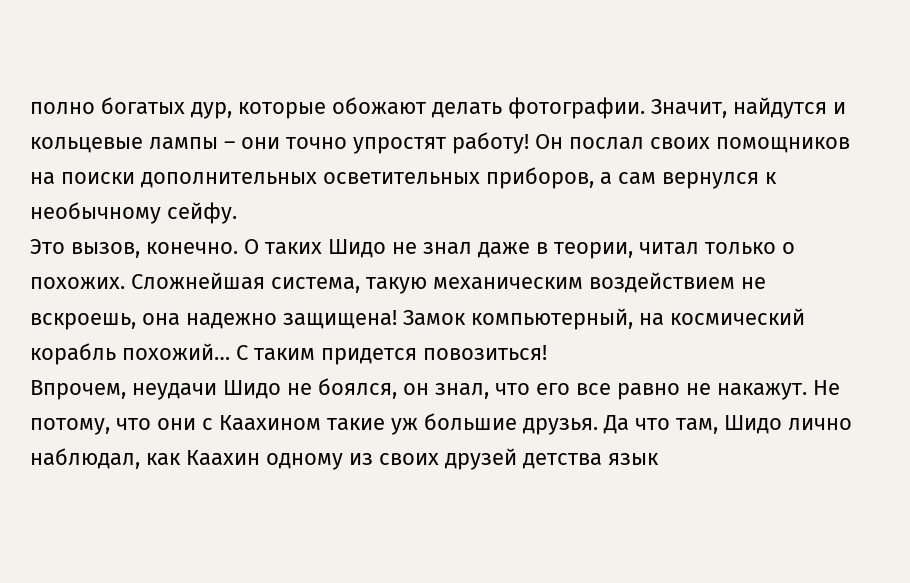полно богатых дур, которые обожают делать фотографии. Значит, найдутся и кольцевые лампы – они точно упростят работу! Он послал своих помощников на поиски дополнительных осветительных приборов, а сам вернулся к необычному сейфу.
Это вызов, конечно. О таких Шидо не знал даже в теории, читал только о похожих. Сложнейшая система, такую механическим воздействием не вскроешь, она надежно защищена! Замок компьютерный, на космический корабль похожий… С таким придется повозиться!
Впрочем, неудачи Шидо не боялся, он знал, что его все равно не накажут. Не потому, что они с Каахином такие уж большие друзья. Да что там, Шидо лично наблюдал, как Каахин одному из своих друзей детства язык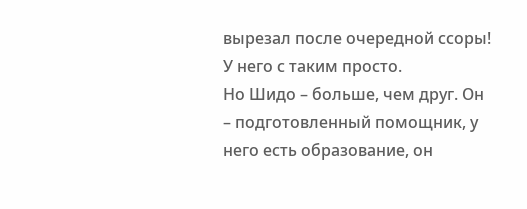вырезал после очередной ссоры! У него с таким просто.
Но Шидо – больше, чем друг. Он – подготовленный помощник, у него есть образование, он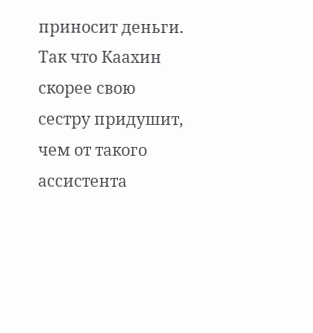приносит деньги. Так что Каахин скорее свою сестру придушит, чем от такого ассистента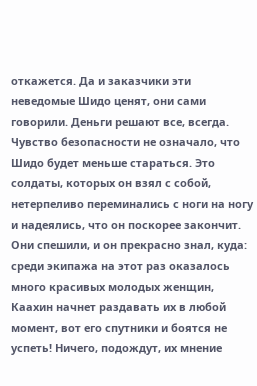откажется. Да и заказчики эти неведомые Шидо ценят, они сами говорили. Деньги решают все, всегда.
Чувство безопасности не означало, что Шидо будет меньше стараться. Это солдаты, которых он взял с собой, нетерпеливо переминались с ноги на ногу и надеялись, что он поскорее закончит. Они спешили, и он прекрасно знал, куда: среди экипажа на этот раз оказалось много красивых молодых женщин, Каахин начнет раздавать их в любой момент, вот его спутники и боятся не успеть! Ничего, подождут, их мнение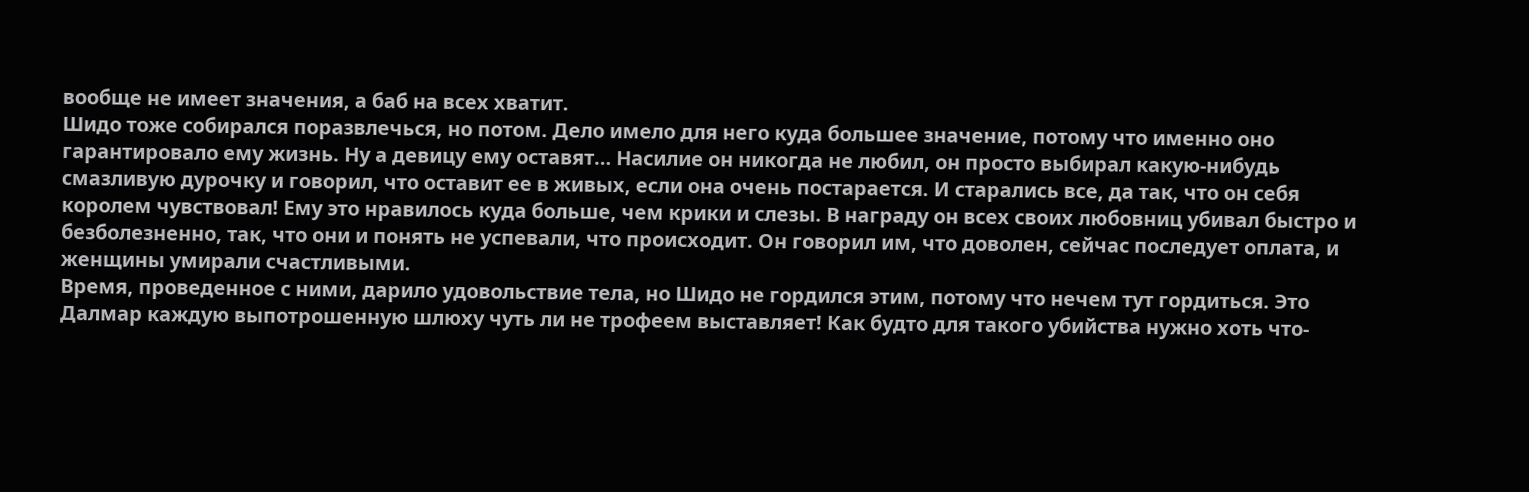вообще не имеет значения, а баб на всех хватит.
Шидо тоже собирался поразвлечься, но потом. Дело имело для него куда большее значение, потому что именно оно гарантировало ему жизнь. Ну а девицу ему оставят… Насилие он никогда не любил, он просто выбирал какую-нибудь смазливую дурочку и говорил, что оставит ее в живых, если она очень постарается. И старались все, да так, что он себя королем чувствовал! Ему это нравилось куда больше, чем крики и слезы. В награду он всех своих любовниц убивал быстро и безболезненно, так, что они и понять не успевали, что происходит. Он говорил им, что доволен, сейчас последует оплата, и женщины умирали счастливыми.
Время, проведенное с ними, дарило удовольствие тела, но Шидо не гордился этим, потому что нечем тут гордиться. Это Далмар каждую выпотрошенную шлюху чуть ли не трофеем выставляет! Как будто для такого убийства нужно хоть что-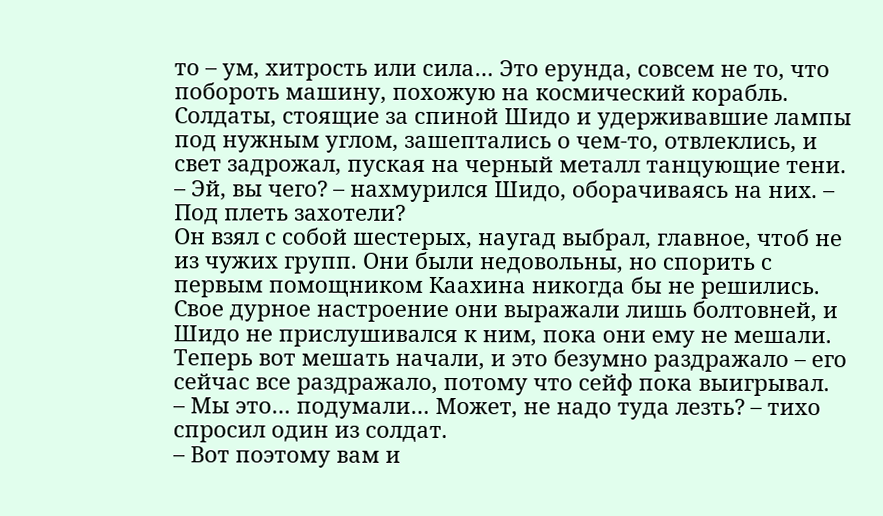то – ум, хитрость или сила… Это ерунда, совсем не то, что побороть машину, похожую на космический корабль.
Солдаты, стоящие за спиной Шидо и удерживавшие лампы под нужным углом, зашептались о чем-то, отвлеклись, и свет задрожал, пуская на черный металл танцующие тени.
– Эй, вы чего? – нахмурился Шидо, оборачиваясь на них. – Под плеть захотели?
Он взял с собой шестерых, наугад выбрал, главное, чтоб не из чужих групп. Они были недовольны, но спорить с первым помощником Каахина никогда бы не решились. Свое дурное настроение они выражали лишь болтовней, и Шидо не прислушивался к ним, пока они ему не мешали. Теперь вот мешать начали, и это безумно раздражало – его сейчас все раздражало, потому что сейф пока выигрывал.
– Мы это… подумали… Может, не надо туда лезть? – тихо спросил один из солдат.
– Вот поэтому вам и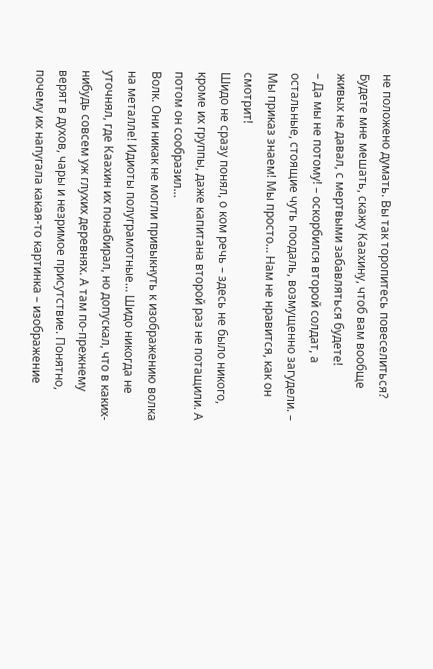не положено думать. Вы так торопитесь повеселиться? Будете мне мешать, скажу Каахину, чтоб вам вообще живых не давал, с мертвыми забавляться будете!
– Да мы не потому! – оскорбился второй солдат, а остальные, стоящие чуть поодаль, возмущенно загудели. – Мы приказ знаем! Мы просто… Нам не нравится, как он смотрит!
Шидо не сразу понял, о ком речь – здесь не было никого, кроме их группы, даже капитана второй раз не потащили. А потом он сообразил…
Волк. Они никак не могли привыкнуть к изображению волка на металле! Идиоты полуграмотные… Шидо никогда не уточнял, где Каахин их понабирал, но допускал, что в каких-нибудь совсем уж глухих деревнях. А там по-прежнему верят в духов, чары и незримое присутствие. Понятно, почему их напугала какая-то картинка – изображение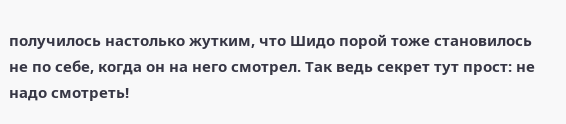получилось настолько жутким, что Шидо порой тоже становилось не по себе, когда он на него смотрел. Так ведь секрет тут прост: не надо смотреть!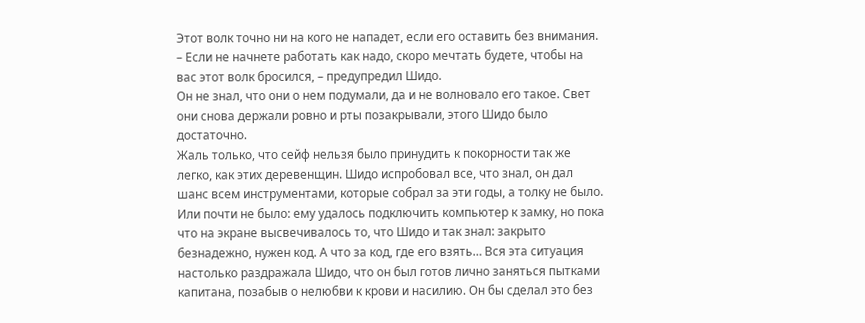Этот волк точно ни на кого не нападет, если его оставить без внимания.
– Если не начнете работать как надо, скоро мечтать будете, чтобы на вас этот волк бросился, – предупредил Шидо.
Он не знал, что они о нем подумали, да и не волновало его такое. Свет они снова держали ровно и рты позакрывали, этого Шидо было достаточно.
Жаль только, что сейф нельзя было принудить к покорности так же легко, как этих деревенщин. Шидо испробовал все, что знал, он дал шанс всем инструментами, которые собрал за эти годы, а толку не было. Или почти не было: ему удалось подключить компьютер к замку, но пока что на экране высвечивалось то, что Шидо и так знал: закрыто безнадежно, нужен код. А что за код, где его взять… Вся эта ситуация настолько раздражала Шидо, что он был готов лично заняться пытками капитана, позабыв о нелюбви к крови и насилию. Он бы сделал это без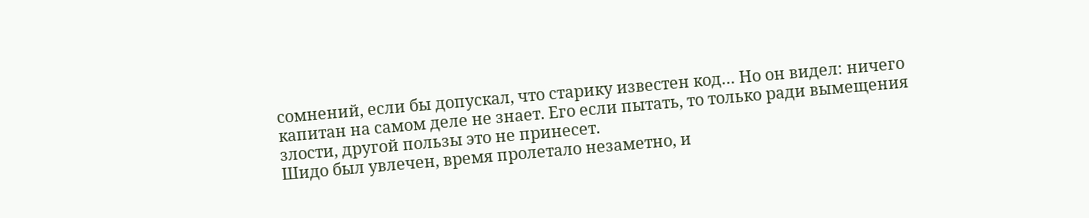сомнений, если бы допускал, что старику известен код… Но он видел: ничего капитан на самом деле не знает. Его если пытать, то только ради вымещения злости, другой пользы это не принесет.
Шидо был увлечен, время пролетало незаметно, и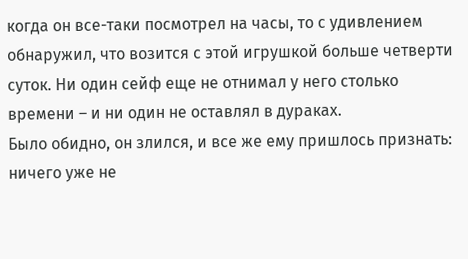когда он все-таки посмотрел на часы, то с удивлением обнаружил, что возится с этой игрушкой больше четверти суток. Ни один сейф еще не отнимал у него столько времени – и ни один не оставлял в дураках.
Было обидно, он злился, и все же ему пришлось признать: ничего уже не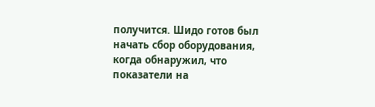получится. Шидо готов был начать сбор оборудования, когда обнаружил, что показатели на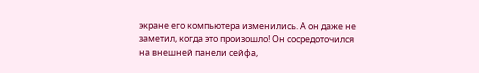экране его компьютера изменились. А он даже не заметил, когда это произошло! Он сосредоточился на внешней панели сейфа,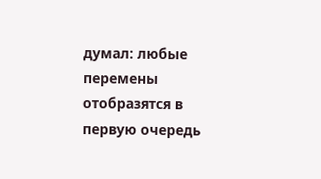думал: любые перемены отобразятся в первую очередь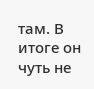там. В итоге он чуть не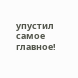упустил самое главное!